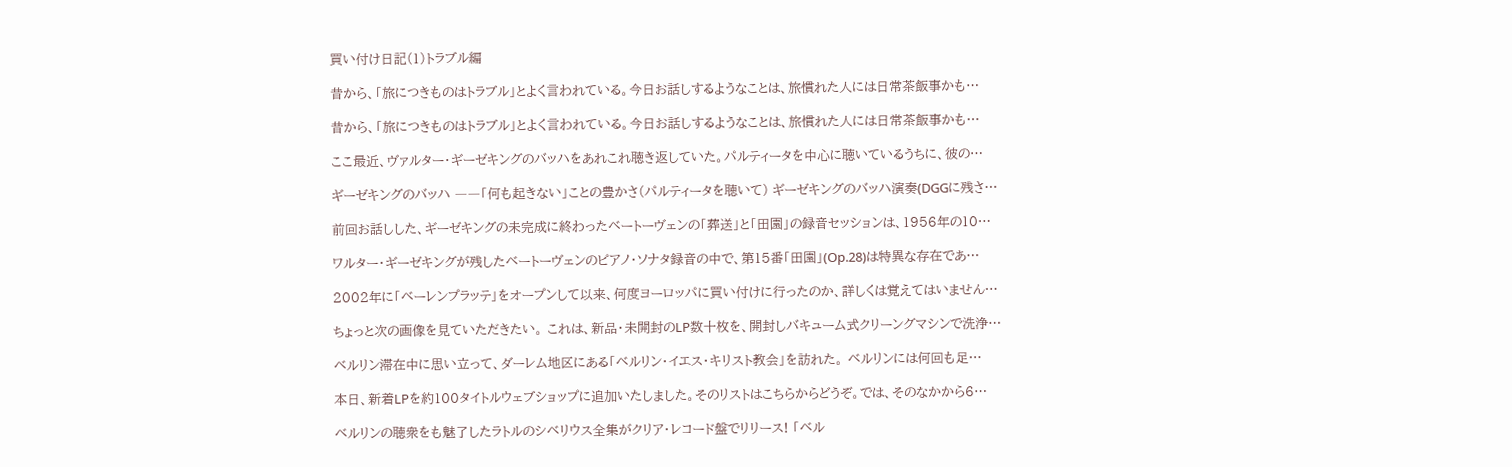買い付け日記(1)トラブル編

昔から、「旅につきものはトラブル」とよく言われている。今日お話しするようなことは、旅慣れた人には日常茶飯事かも…

昔から、「旅につきものはトラブル」とよく言われている。今日お話しするようなことは、旅慣れた人には日常茶飯事かも…

ここ最近、ヴァルター・ギーゼキングのバッハをあれこれ聴き返していた。パルティータを中心に聴いているうちに、彼の…

ギーゼキングのバッハ ――「何も起きない」ことの豊かさ(パルティータを聴いて) ギーゼキングのバッハ演奏(DGGに残さ…

前回お話しした、ギーゼキングの未完成に終わったベートーヴェンの「葬送」と「田園」の録音セッションは、1956年の10…

ワルター・ギーゼキングが残したベートーヴェンのピアノ・ソナタ録音の中で、第15番「田園」(Op.28)は特異な存在であ…

2002年に「ベーレンプラッテ」をオープンして以来、何度ヨーロッパに買い付けに行ったのか、詳しくは覚えてはいません…

ちょっと次の画像を見ていただきたい。 これは、新品・未開封のLP数十枚を、開封しバキューム式クリーングマシンで洗浄…

ベルリン滞在中に思い立って、ダーレム地区にある「ベルリン・イエス・キリスト教会」を訪れた。 ベルリンには何回も足…

本日、新着LPを約100タイトルウェブショップに追加いたしました。そのリストはこちらからどうぞ。では、そのなかから6…

ベルリンの聴衆をも魅了したラトルのシベリウス全集がクリア・レコード盤でリリース! 「ベル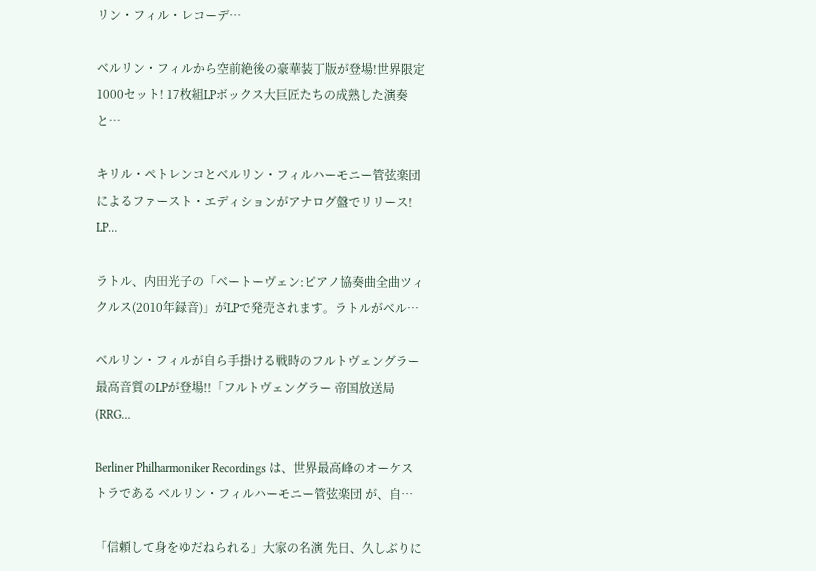リン・フィル・レコーデ…

ベルリン・フィルから空前絶後の豪華装丁版が登場!世界限定1000セット! 17枚組LPボックス大巨匠たちの成熟した演奏と…

キリル・ペトレンコとベルリン・フィルハーモニー管弦楽団によるファースト・エディションがアナログ盤でリリース! LP…

ラトル、内田光子の「ベートーヴェン:ピアノ協奏曲全曲ツィクルス(2010年録音)」がLPで発売されます。ラトルがベル…

ベルリン・フィルが自ら手掛ける戦時のフルトヴェングラー最高音質のLPが登場!!「フルトヴェングラー 帝国放送局(RRG…

Berliner Philharmoniker Recordings は、世界最高峰のオーケストラである ベルリン・フィルハーモニー管弦楽団 が、自…

「信頼して身をゆだねられる」大家の名演 先日、久しぶりに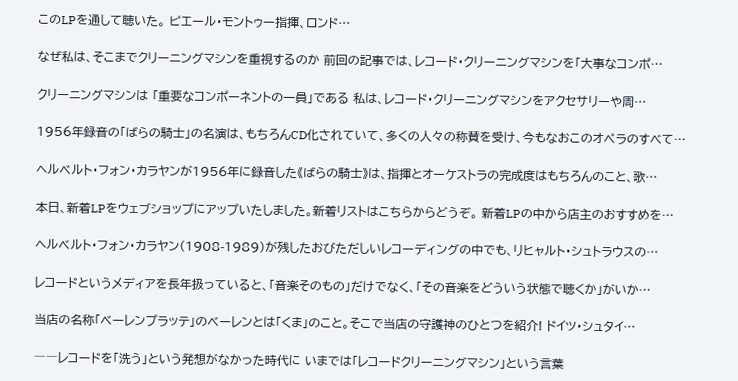このLPを通して聴いた。 ピエール・モントゥー指揮、ロンド…

なぜ私は、そこまでクリーニングマシンを重視するのか 前回の記事では、レコード・クリーニングマシンを「大事なコンポ…

クリーニングマシンは 「重要なコンポーネントの一員」である 私は、レコード・クリーニングマシンをアクセサリーや周…

1956年録音の「ばらの騎士」の名演は、もちろんCD化されていて、多くの人々の称賛を受け、今もなおこのオペラのすべて…

ヘルベルト・フォン・カラヤンが1956年に録音した《ばらの騎士》は、指揮とオーケストラの完成度はもちろんのこと、歌…

本日、新着LPをウェブショップにアップいたしました。新着リストはこちらからどうぞ。 新着LPの中から店主のおすすめを…

ヘルベルト・フォン・カラヤン(1908-1989)が残したおびただしいレコーディングの中でも、リヒャルト・シュトラウスの…

レコードというメディアを長年扱っていると、「音楽そのもの」だけでなく、「その音楽をどういう状態で聴くか」がいか…

当店の名称「ベーレンプラッテ」のベーレンとは「くま」のこと。そこで当店の守護神のひとつを紹介! ドイツ・シュタイ…

――レコードを「洗う」という発想がなかった時代に いまでは「レコードクリーニングマシン」という言葉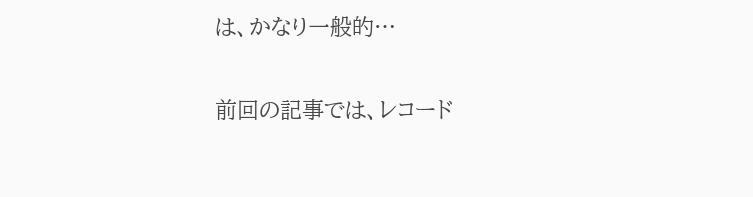は、かなり一般的…

前回の記事では、レコード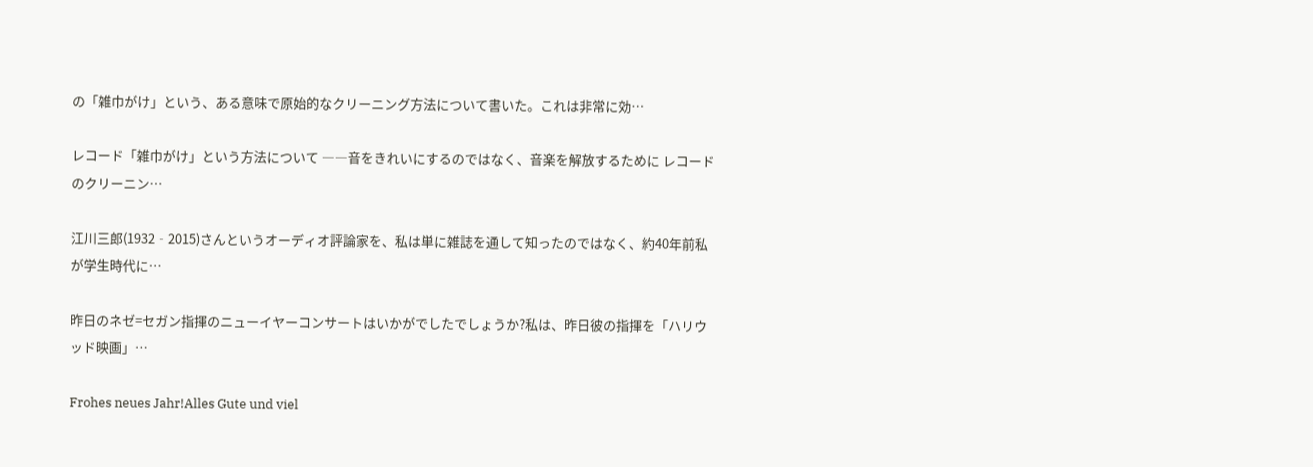の「雑巾がけ」という、ある意味で原始的なクリーニング方法について書いた。これは非常に効…

レコード「雑巾がけ」という方法について ――音をきれいにするのではなく、音楽を解放するために レコードのクリーニン…

江川三郎(1932‐2015)さんというオーディオ評論家を、私は単に雑誌を通して知ったのではなく、約40年前私が学生時代に…

昨日のネゼ=セガン指揮のニューイヤーコンサートはいかがでしたでしょうか?私は、昨日彼の指揮を「ハリウッド映画」…

Frohes neues Jahr!Alles Gute und viel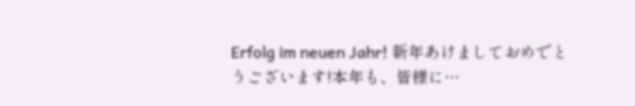Erfolg im neuen Jahr! 新年あけましておめでとうございます!本年も、皆様に…